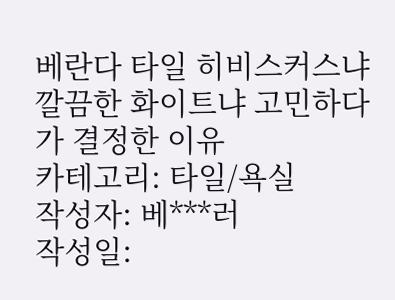베란다 타일 히비스커스냐 깔끔한 화이트냐 고민하다가 결정한 이유
카테고리: 타일/욕실
작성자: 베***러
작성일: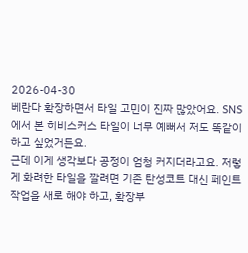2026-04-30
베란다 확장하면서 타일 고민이 진짜 많았어요. SNS에서 본 히비스커스 타일이 너무 예뻐서 저도 똑같이 하고 싶었거든요.
근데 이게 생각보다 공정이 엄청 커지더라고요. 저렇게 화려한 타일을 깔려면 기존 탄성코트 대신 페인트 작업을 새로 해야 하고, 확장부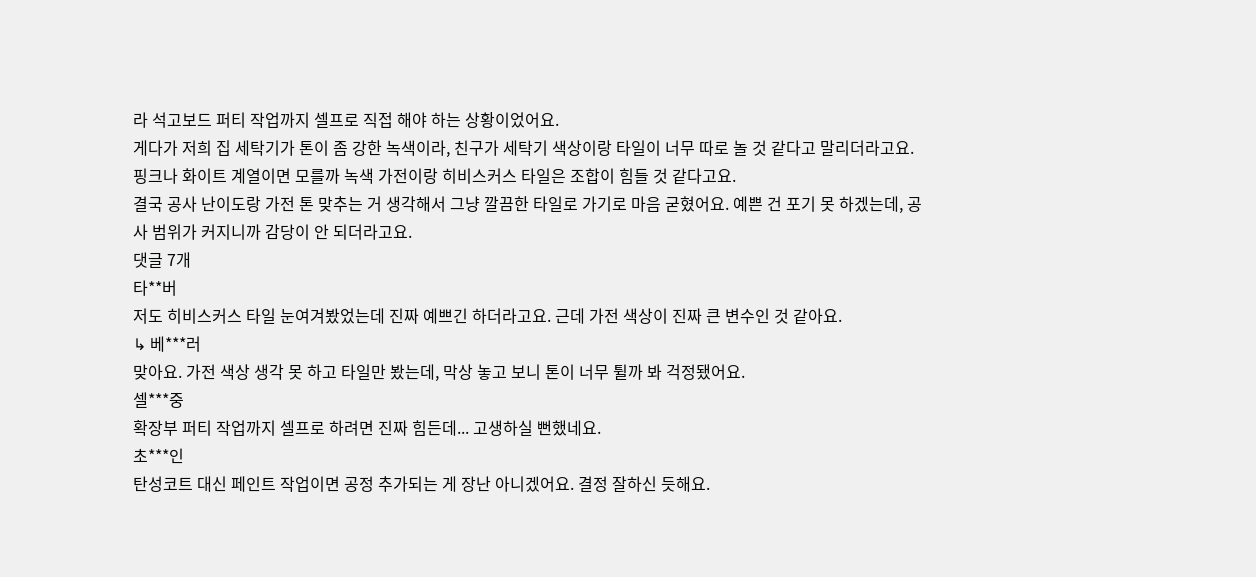라 석고보드 퍼티 작업까지 셀프로 직접 해야 하는 상황이었어요.
게다가 저희 집 세탁기가 톤이 좀 강한 녹색이라, 친구가 세탁기 색상이랑 타일이 너무 따로 놀 것 같다고 말리더라고요. 핑크나 화이트 계열이면 모를까 녹색 가전이랑 히비스커스 타일은 조합이 힘들 것 같다고요.
결국 공사 난이도랑 가전 톤 맞추는 거 생각해서 그냥 깔끔한 타일로 가기로 마음 굳혔어요. 예쁜 건 포기 못 하겠는데, 공사 범위가 커지니까 감당이 안 되더라고요.
댓글 7개
타**버
저도 히비스커스 타일 눈여겨봤었는데 진짜 예쁘긴 하더라고요. 근데 가전 색상이 진짜 큰 변수인 것 같아요.
↳ 베***러
맞아요. 가전 색상 생각 못 하고 타일만 봤는데, 막상 놓고 보니 톤이 너무 튈까 봐 걱정됐어요.
셀***중
확장부 퍼티 작업까지 셀프로 하려면 진짜 힘든데... 고생하실 뻔했네요.
초***인
탄성코트 대신 페인트 작업이면 공정 추가되는 게 장난 아니겠어요. 결정 잘하신 듯해요.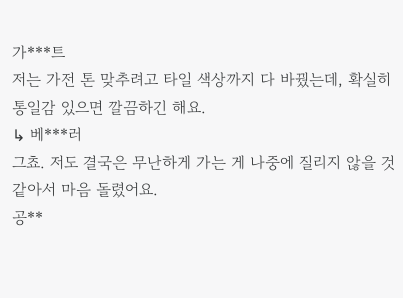가***트
저는 가전 톤 맞추려고 타일 색상까지 다 바꿨는데, 확실히 통일감 있으면 깔끔하긴 해요.
↳ 베***러
그쵸. 저도 결국은 무난하게 가는 게 나중에 질리지 않을 것 같아서 마음 돌렸어요.
공**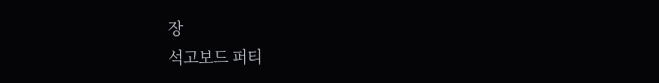장
석고보드 퍼티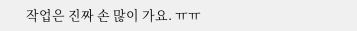작업은 진짜 손 많이 가요. ㅠㅠ